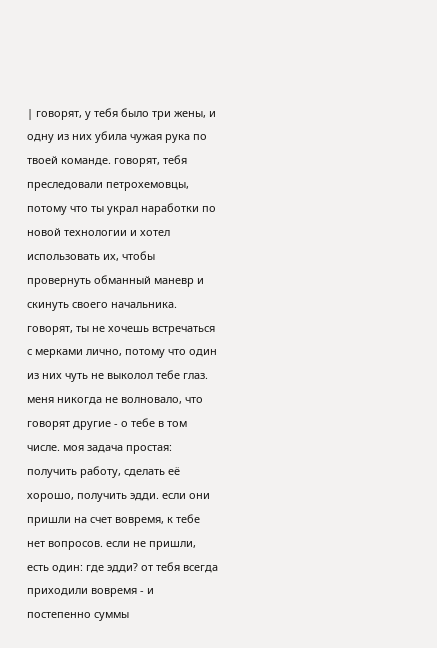| говорят, у тебя было три жены, и одну из них убила чужая рука по твоей команде. говорят, тебя преследовали петрохемовцы, потому что ты украл наработки по новой технологии и хотел использовать их, чтобы провернуть обманный маневр и скинуть своего начальника. говорят, ты не хочешь встречаться с мерками лично, потому что один из них чуть не выколол тебе глаз.
меня никогда не волновало, что говорят другие - о тебе в том числе. моя задача простая: получить работу, сделать её хорошо, получить эдди. если они пришли на счет вовремя, к тебе нет вопросов. если не пришли, есть один: где эдди? от тебя всегда приходили вовремя - и постепенно суммы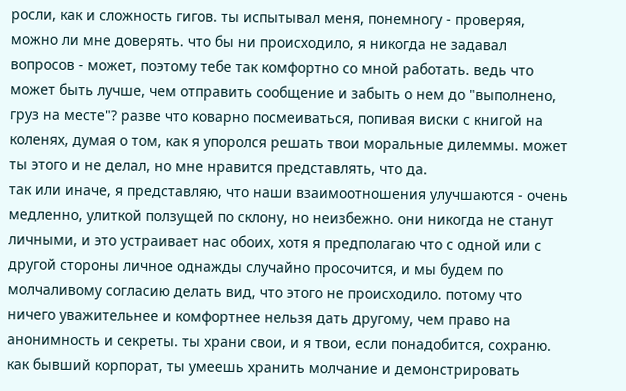росли, как и сложность гигов. ты испытывал меня, понемногу - проверяя, можно ли мне доверять. что бы ни происходило, я никогда не задавал вопросов - может, поэтому тебе так комфортно со мной работать. ведь что может быть лучше, чем отправить сообщение и забыть о нем до "выполнено, груз на месте"? разве что коварно посмеиваться, попивая виски с книгой на коленях, думая о том, как я упоролся решать твои моральные дилеммы. может ты этого и не делал, но мне нравится представлять, что да.
так или иначе, я представляю, что наши взаимоотношения улучшаются - очень медленно, улиткой ползущей по склону, но неизбежно. они никогда не станут личными, и это устраивает нас обоих, хотя я предполагаю что с одной или с другой стороны личное однажды случайно просочится, и мы будем по молчаливому согласию делать вид, что этого не происходило. потому что ничего уважительнее и комфортнее нельзя дать другому, чем право на анонимность и секреты. ты храни свои, и я твои, если понадобится, сохраню.
как бывший корпорат, ты умеешь хранить молчание и демонстрировать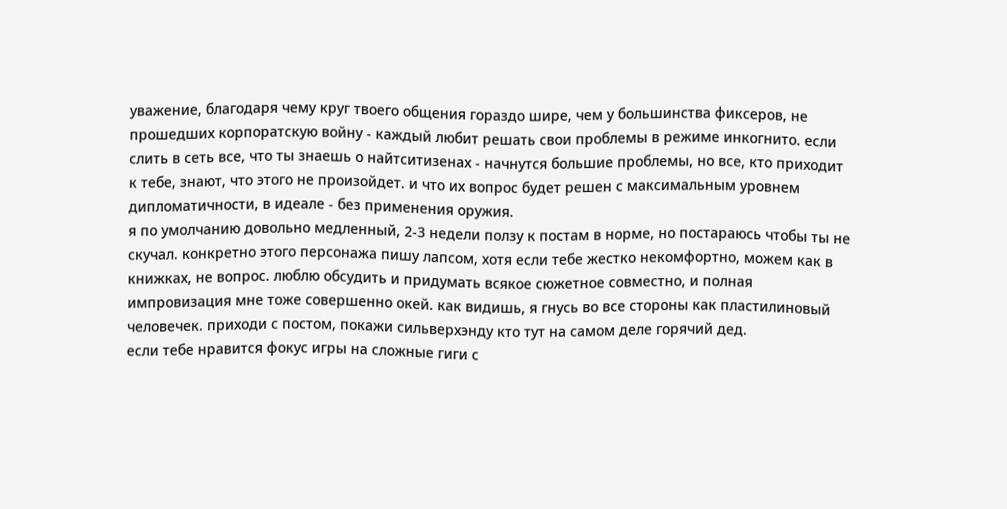уважение, благодаря чему круг твоего общения гораздо шире, чем у большинства фиксеров, не прошедших корпоратскую войну - каждый любит решать свои проблемы в режиме инкогнито. если слить в сеть все, что ты знаешь о найтситизенах - начнутся большие проблемы, но все, кто приходит к тебе, знают, что этого не произойдет. и что их вопрос будет решен с максимальным уровнем дипломатичности, в идеале - без применения оружия.
я по умолчанию довольно медленный, 2-3 недели ползу к постам в норме, но постараюсь чтобы ты не скучал. конкретно этого персонажа пишу лапсом, хотя если тебе жестко некомфортно, можем как в книжках, не вопрос. люблю обсудить и придумать всякое сюжетное совместно, и полная импровизация мне тоже совершенно окей. как видишь, я гнусь во все стороны как пластилиновый человечек. приходи с постом, покажи сильверхэнду кто тут на самом деле горячий дед.
если тебе нравится фокус игры на сложные гиги с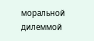моральной дилеммой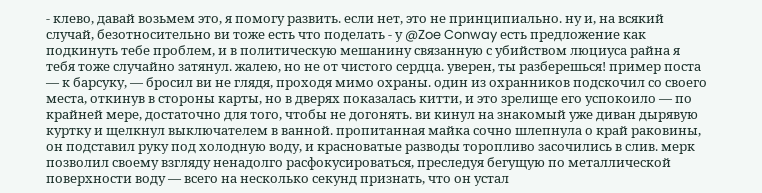- клево, давай возьмем это, я помогу развить. если нет, это не принципиально. ну и, на всякий случай, безотносительно ви тоже есть что поделать - у @Zoe Conway есть предложение как подкинуть тебе проблем, и в политическую мешанину связанную с убийством люциуса райна я тебя тоже случайно затянул. жалею, но не от чистого сердца. уверен, ты разберешься! пример поста — к барсуку, — бросил ви не глядя, проходя мимо охраны. один из охранников подскочил со своего места, откинув в стороны карты, но в дверях показалась китти, и это зрелище его успокоило — по крайней мере, достаточно для того, чтобы не догонять. ви кинул на знакомый уже диван дырявую куртку и щелкнул выключателем в ванной. пропитанная майка сочно шлепнула о край раковины, он подставил руку под холодную воду, и красноватые разводы торопливо засочились в слив. мерк позволил своему взгляду ненадолго расфокусироваться, преследуя бегущую по металлической поверхности воду — всего на несколько секунд признать, что он устал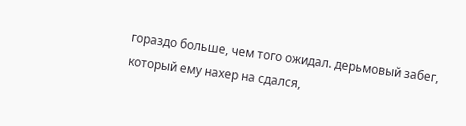гораздо больше, чем того ожидал. дерьмовый забег, который ему нахер на сдался,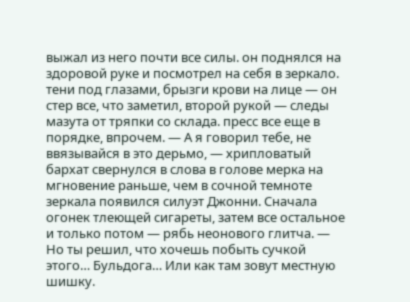выжал из него почти все силы. он поднялся на здоровой руке и посмотрел на себя в зеркало. тени под глазами, брызги крови на лице — он стер все, что заметил, второй рукой — следы мазута от тряпки со склада. пресс все еще в порядке, впрочем. — А я говорил тебе, не ввязывайся в это дерьмо, — хрипловатый бархат свернулся в слова в голове мерка на мгновение раньше, чем в сочной темноте зеркала появился силуэт Джонни. Сначала огонек тлеющей сигареты, затем все остальное и только потом — рябь неонового глитча. — Но ты решил, что хочешь побыть сучкой этого… Бульдога… Или как там зовут местную шишку.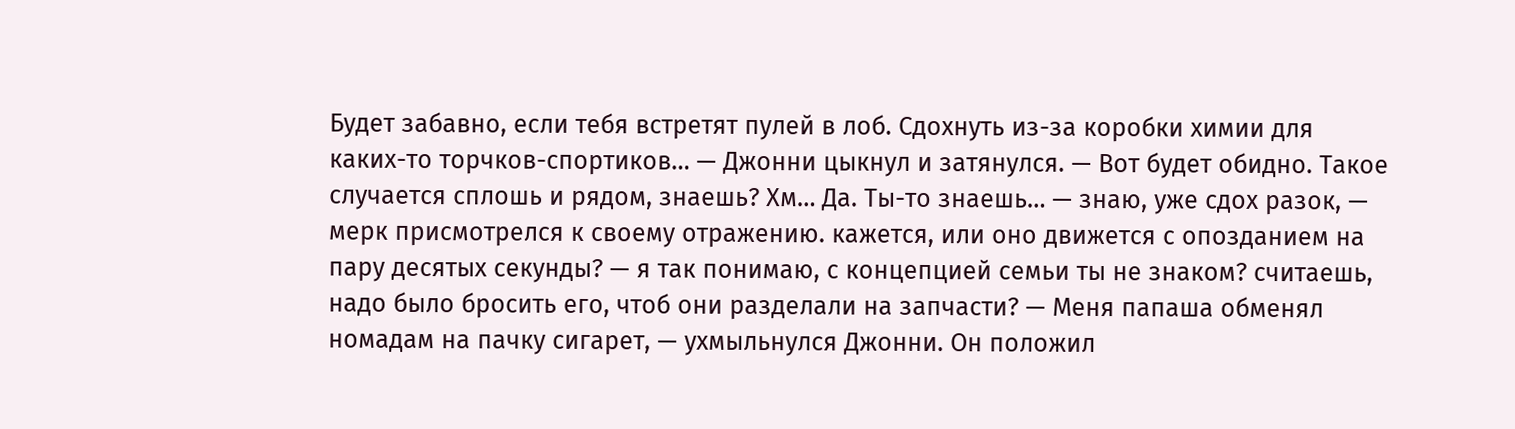Будет забавно, если тебя встретят пулей в лоб. Сдохнуть из-за коробки химии для каких-то торчков-спортиков… — Джонни цыкнул и затянулся. — Вот будет обидно. Такое случается сплошь и рядом, знаешь? Хм… Да. Ты-то знаешь… — знаю, уже сдох разок, — мерк присмотрелся к своему отражению. кажется, или оно движется с опозданием на пару десятых секунды? — я так понимаю, с концепцией семьи ты не знаком? считаешь, надо было бросить его, чтоб они разделали на запчасти? — Меня папаша обменял номадам на пачку сигарет, — ухмыльнулся Джонни. Он положил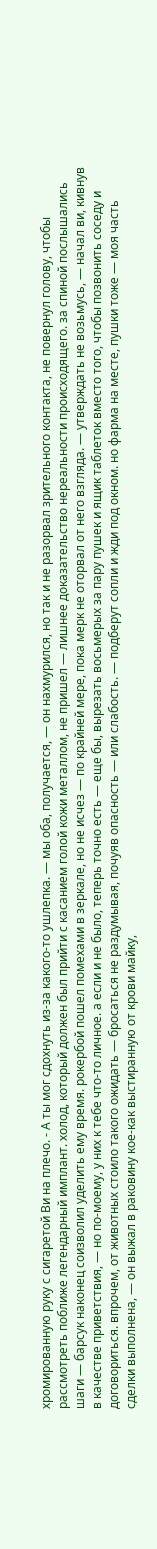хромированную руку с сигаретой Ви на плечо. - А ты мог сдохнуть из-за какого-то ушлепка. — мы оба, получается, — он нахмурился, но так и не разорвал зрительного контакта, не повернул голову, чтобы рассмотреть поближе легендарный имплант. холод, который должен был прийти с касанием голой кожи металлом, не пришел — лишнее доказательство нереальности происходящего. за спиной послышались шаги — барсук наконец соизволил уделить ему время. рокербой пошел помехами в зеркале, но не исчез — по крайней мере, пока мерк не оторвал от него взгляда. — утверждать не возьмусь, — начал ви, кивнув в качестве приветствия, — но по-моему, у них к тебе что-то личное. а если и не было, теперь точно есть — еще бы, вырезать восьмерых за пару пушек и ящик таблеток вместо того, чтобы позвонить соседу и договориться. впрочем, от животных стоило такого ожидать — бросаться не раздумывая, почуяв опасность — или слабость. — подберут сопли и жди под окном. но фарма на месте, пушки тоже — моя часть сделки выполнена, — он выжал в раковину кое-как выстиранную от крови майку,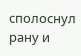сполоснул рану и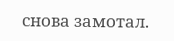снова замотал.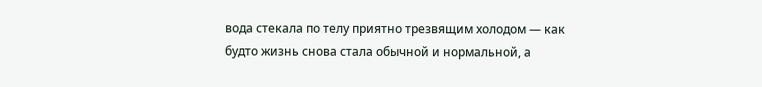вода стекала по телу приятно трезвящим холодом — как будто жизнь снова стала обычной и нормальной, а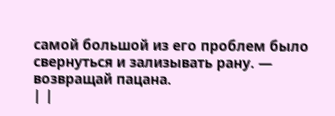самой большой из его проблем было свернуться и зализывать рану. — возвращай пацана.
| |